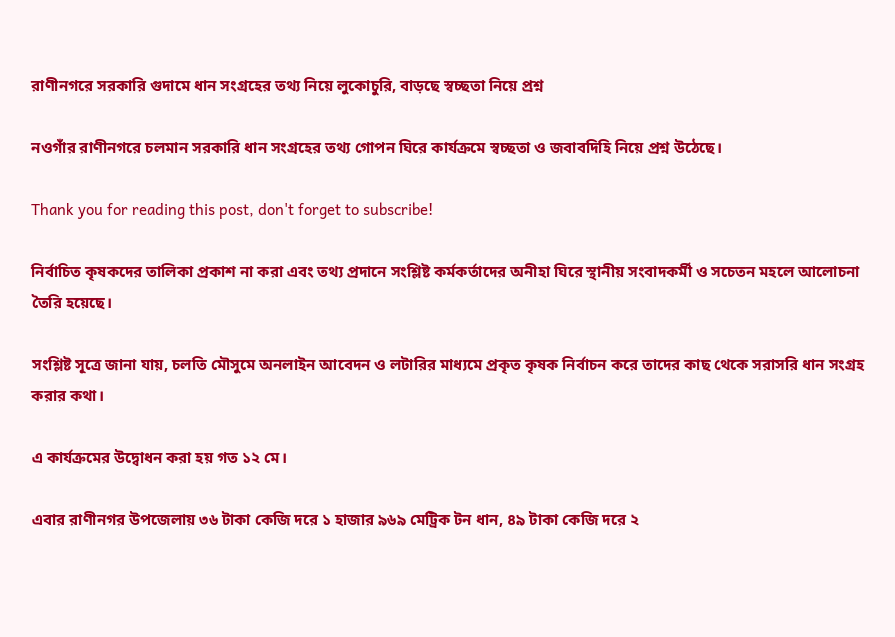রাণীনগরে সরকারি গুদামে ধান সংগ্রহের তথ্য নিয়ে লুকোচুরি, বাড়ছে স্বচ্ছতা নিয়ে প্রশ্ন

নওগাঁর রাণীনগরে চলমান সরকারি ধান সংগ্রহের তথ্য গোপন ঘিরে কার্যক্রমে স্বচ্ছতা ও জবাবদিহি নিয়ে প্রশ্ন উঠেছে।

Thank you for reading this post, don't forget to subscribe!

নির্বাচিত কৃষকদের তালিকা প্রকাশ না করা এবং তথ্য প্রদানে সংশ্লিষ্ট কর্মকর্তাদের অনীহা ঘিরে স্থানীয় সংবাদকর্মী ও সচেতন মহলে আলোচনা তৈরি হয়েছে।

সংশ্লিষ্ট সূত্রে জানা যায়, চলতি মৌসুমে অনলাইন আবেদন ও লটারির মাধ্যমে প্রকৃত কৃষক নির্বাচন করে তাদের কাছ থেকে সরাসরি ধান সংগ্রহ করার কথা।

এ কার্যক্রমের উদ্বোধন করা হয় গত ১২ মে।

এবার রাণীনগর উপজেলায় ৩৬ টাকা কেজি দরে ১ হাজার ৯৬৯ মেট্রিক টন ধান, ৪৯ টাকা কেজি দরে ২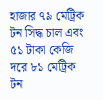হাজার ৭৯ মেট্রিক টন সিদ্ধ চাল এবং ৫১ টাকা কেজি দরে ৮১ মেট্রিক টন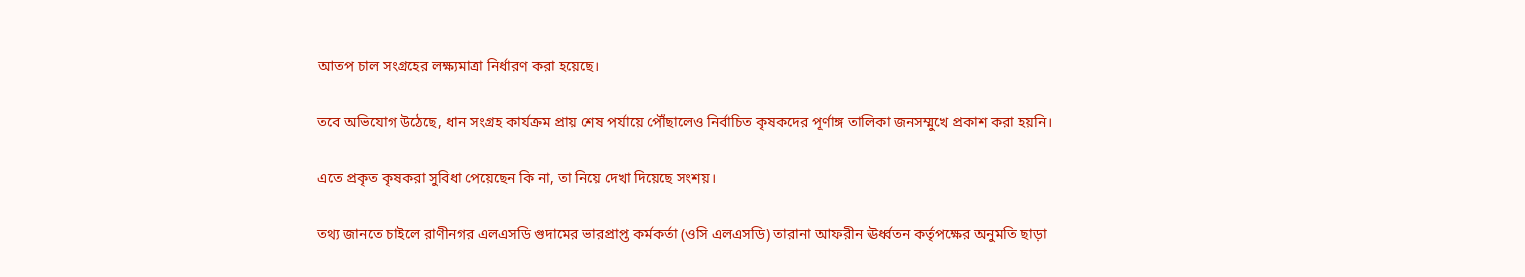আতপ চাল সংগ্রহের লক্ষ্যমাত্রা নির্ধারণ করা হয়েছে।

তবে অভিযোগ উঠেছে, ধান সংগ্রহ কার্যক্রম প্রায় শেষ পর্যায়ে পৌঁছালেও নির্বাচিত কৃষকদের পূর্ণাঙ্গ তালিকা জনসম্মুখে প্রকাশ করা হয়নি।

এতে প্রকৃত কৃষকরা সুবিধা পেয়েছেন কি না, তা নিয়ে দেখা দিয়েছে সংশয়।

তথ্য জানতে চাইলে রাণীনগর এলএসডি গুদামের ভারপ্রাপ্ত কর্মকর্তা (ওসি এলএসডি) তারানা আফরীন ঊর্ধ্বতন কর্তৃপক্ষের অনুমতি ছাড়া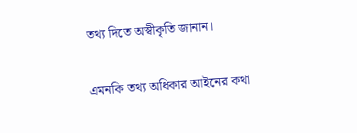তথ্য দিতে অস্বীকৃতি জানান।

এমনকি তথ্য অধিকার আইনের কথা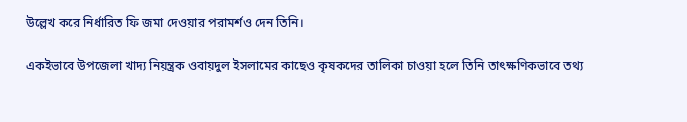উল্লেখ করে নির্ধারিত ফি জমা দেওয়ার পরামর্শও দেন তিনি।

একইভাবে উপজেলা খাদ্য নিয়ন্ত্রক ওবায়দুল ইসলামের কাছেও কৃষকদের তালিকা চাওয়া হলে তিনি তাৎক্ষণিকভাবে তথ্য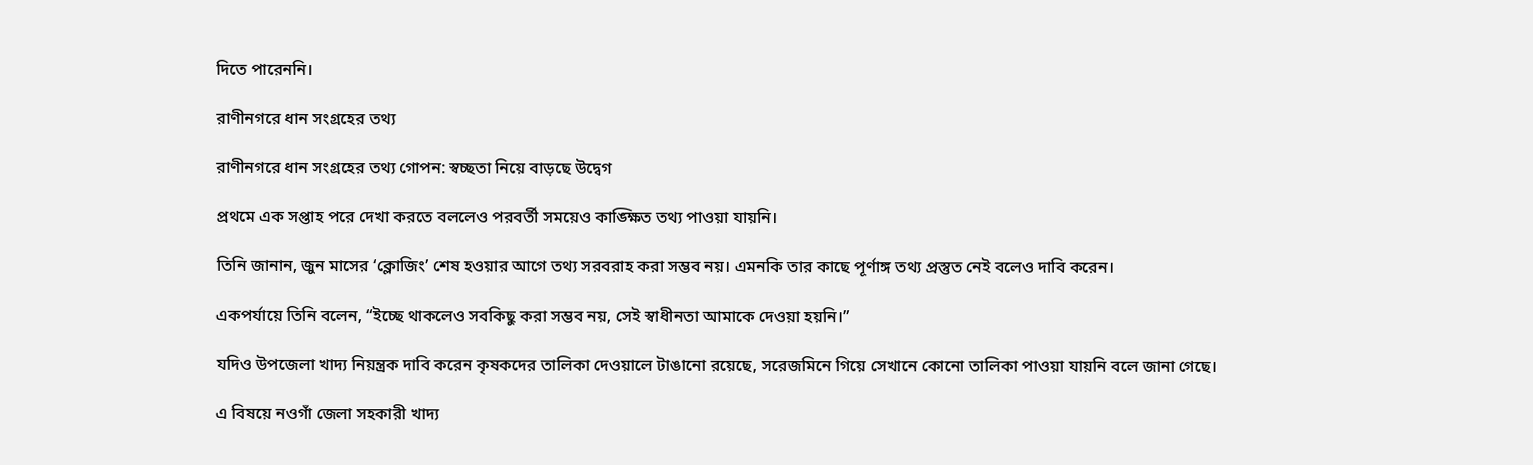দিতে পারেননি।

রাণীনগরে ধান সংগ্রহের তথ্য

রাণীনগরে ধান সংগ্রহের তথ্য গোপন: স্বচ্ছতা নিয়ে বাড়ছে উদ্বেগ

প্রথমে এক সপ্তাহ পরে দেখা করতে বললেও পরবর্তী সময়েও কাঙ্ক্ষিত তথ্য পাওয়া যায়নি।

তিনি জানান, জুন মাসের ‘ক্লোজিং’ শেষ হওয়ার আগে তথ্য সরবরাহ করা সম্ভব নয়। এমনকি তার কাছে পূর্ণাঙ্গ তথ্য প্রস্তুত নেই বলেও দাবি করেন।

একপর্যায়ে তিনি বলেন, “ইচ্ছে থাকলেও সবকিছু করা সম্ভব নয়, সেই স্বাধীনতা আমাকে দেওয়া হয়নি।”

যদিও উপজেলা খাদ্য নিয়ন্ত্রক দাবি করেন কৃষকদের তালিকা দেওয়ালে টাঙানো রয়েছে, সরেজমিনে গিয়ে সেখানে কোনো তালিকা পাওয়া যায়নি বলে জানা গেছে।

এ বিষয়ে নওগাঁ জেলা সহকারী খাদ্য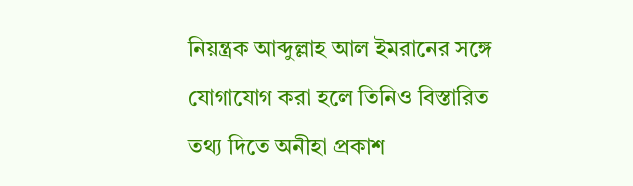নিয়ন্ত্রক আব্দুল্লাহ আল ইমরানের সঙ্গে যোগাযোগ করা হলে তিনিও বিস্তারিত তথ্য দিতে অনীহা প্রকাশ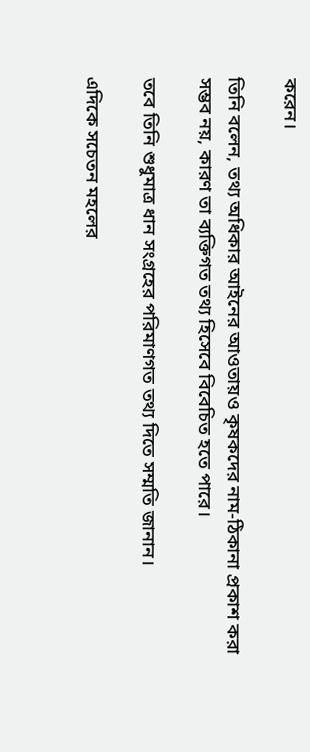করেন।

তিনি বলেন, তথ্য অধিকার আইনের আওতায়ও কৃষকদের নাম-ঠিকানা প্রকাশ করা সম্ভব নয়, কারণ তা ব্যক্তিগত তথ্য হিসেবে বিবেচিত হতে পারে।

তবে তিনি শুধুমাত্র ধান সংগ্রহের পরিমাণগত তথ্য দিতে সম্মতি জানান।

এদিকে সচেতন মহলের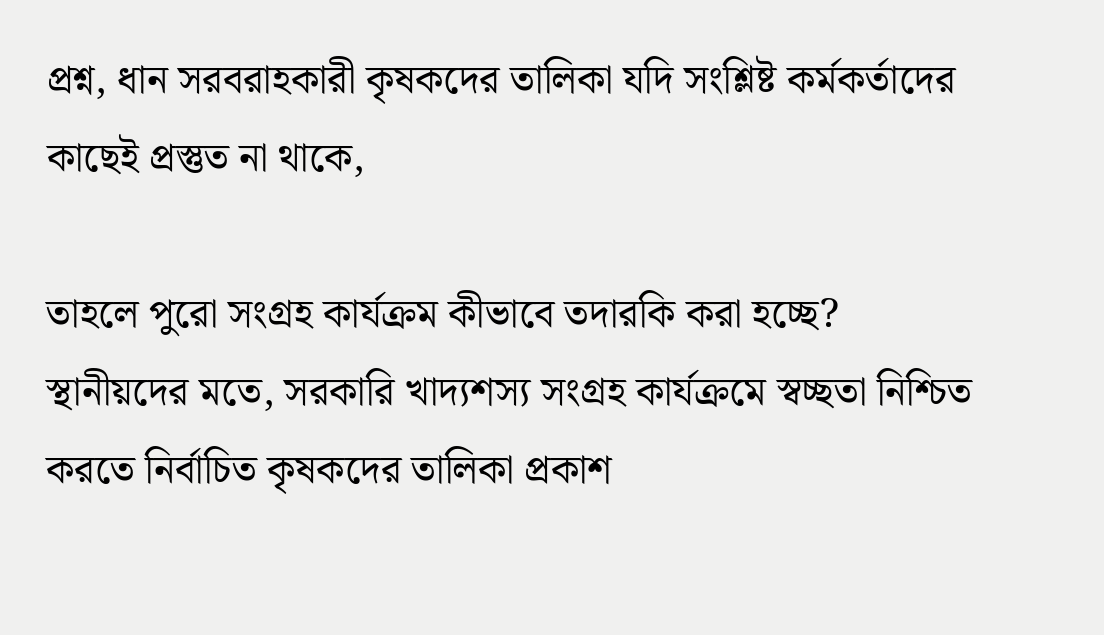প্রশ্ন, ধান সরবরাহকারী কৃষকদের তালিকা যদি সংশ্লিষ্ট কর্মকর্তাদের কাছেই প্রস্তুত না থাকে,

তাহলে পুরো সংগ্রহ কার্যক্রম কীভাবে তদারকি করা হচ্ছে? স্থানীয়দের মতে, সরকারি খাদ্যশস্য সংগ্রহ কার্যক্রমে স্বচ্ছতা নিশ্চিত করতে নির্বাচিত কৃষকদের তালিকা প্রকাশ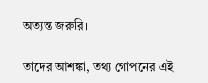অত্যন্ত জরুরি।

তাদের আশঙ্কা, তথ্য গোপনের এই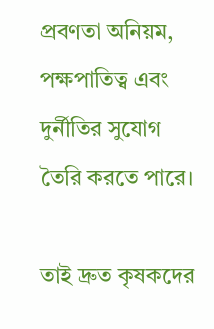প্রবণতা অনিয়ম, পক্ষপাতিত্ব এবং দুর্নীতির সুযোগ তৈরি করতে পারে।

তাই দ্রুত কৃষকদের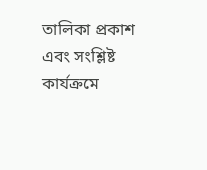তালিকা প্রকাশ এবং সংশ্লিষ্ট কার্যক্রমে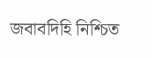জবাবদিহি নিশ্চিত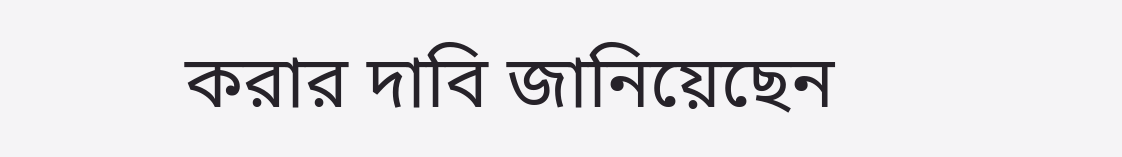করার দাবি জানিয়েছেন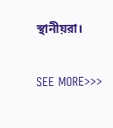স্থানীয়রা।

SEE MORE>>>